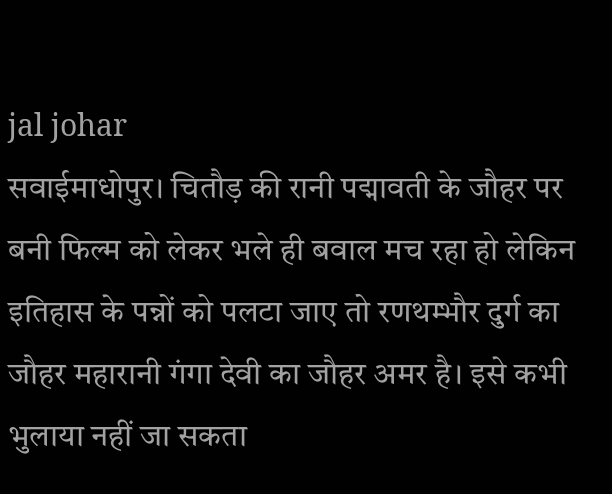jal johar
सवाईमाधोपुर। चितौड़ की रानी पद्मावती के जौहर पर बनी फिल्म को लेकर भले ही बवाल मच रहा हो लेकिन इतिहास के पन्नों को पलटा जाए तो रणथम्भौर दुर्ग का जौहर महारानी गंगा देवी का जौहर अमर है। इसे कभी भुलाया नहीं जा सकता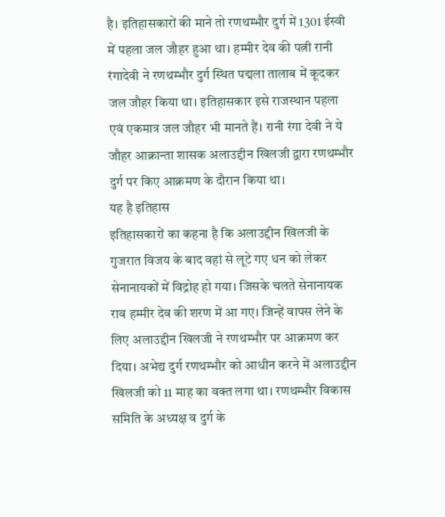है। इतिहासकारों की माने तो रणथम्भौर दुर्ग में 1301 ईस्वी में पहला जल जौहर हुआ था। हम्मीर देव की पत्नी रानी रंगादेवी ने रणथम्भौर दुर्ग स्थित पद्मला तालाब में कूदकर जल जौहर किया था। इतिहासकार इसे राजस्थान पहला एवं एकमात्र जल जौहर भी मानते हैं। रानी रंगा देवी ने ये जौहर आक्रान्ता शासक अलाउद्दीन खिलजी द्वारा रणथम्भौर दुर्ग पर किए आक्रमण के दौरान किया था।
यह है इतिहास
इतिहासकारों का कहना है कि अलाउद्दीन खिलजी के गुजरात विजय के बाद वहां से लूटे गए धन को लेकर सेनानायकों में विद्रोह हो गया। जिसके चलते सेनानायक राव हम्मीर देव की शरण में आ गए। जिन्हें वापस लेने के लिए अलाउद्दीन खिलजी ने रणथम्भौर पर आक्रमण कर दिया। अभेद्य दुर्ग रणथम्भौर को आधीन करने में अलाउद्दीन खिलजी को 11 माह का वक्त लगा था। रणथम्भौर विकास समिति के अध्यक्ष व दुर्ग के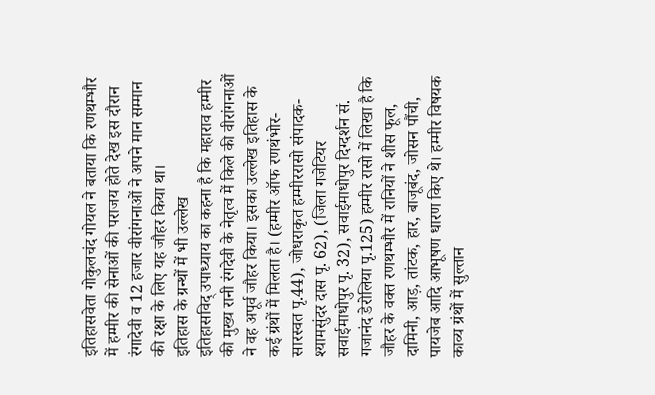इतिहासवेता गोकुलचंद गोयल ने बताया कि रणथम्भौर में हम्मीर की सेनाओं की पराजय होते देख इस दौरान रंगादेवी व 12 हजार वीरांगनाओं ने अपने मान सम्मान की रक्षा के लिए यह जौहर किया था।
इतिहास के ग्रन्थों में भी उल्लेख
इतिहासविद् उपाध्याय का कहना है कि महाराव हम्मीर की मुख्य रानी रंगदेवी के नेतृत्व में किले की वीरांगनाओं ने वह अपूर्व जौहर किया। इसका उल्लेख इतिहास के कई ग्रंथों में मिलता है। (हम्मीर ऑफ रणथंभोर- सारस्वत पृ.44), जोधराकृत हम्मीररासो संपादक-श्यामसुंदर दास पृ. 62), (जिला गजेटियर सवाईमाधोपुर पृ. 32), सवाईमाधोपुर दिग्दर्शन सं. गजानंद डेरोलिया पृ.125) हम्मीर रासो में लिखा है कि जौहर के वक्त रणथम्भौर में रानियों ने शीस फूल, दामिनी, आड़, तांटक, हार, बाजूबंद, जोसन पौंची, पायजेब आदि आभूषण धारण किए थे। हम्मीर विषयक काव्य ग्रंथों में सुल्तान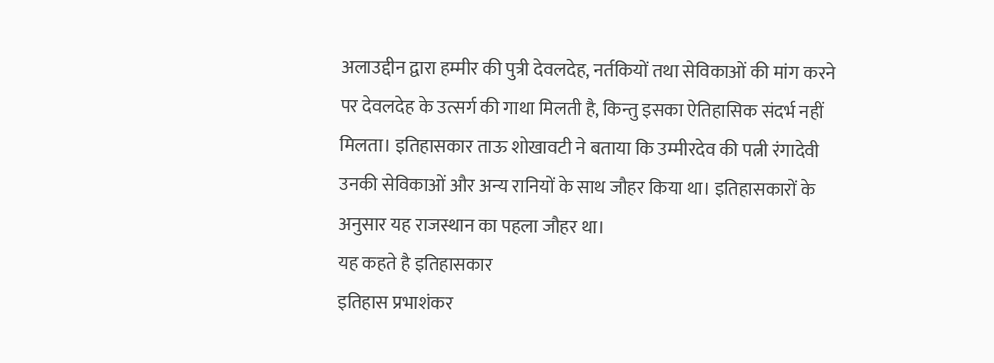अलाउद्दीन द्वारा हम्मीर की पुत्री देवलदेह, नर्तकियों तथा सेविकाओं की मांग करने पर देवलदेह के उत्सर्ग की गाथा मिलती है, किन्तु इसका ऐतिहासिक संदर्भ नहीं मिलता। इतिहासकार ताऊ शोखावटी ने बताया कि उम्मीरदेव की पत्नी रंगादेवी उनकी सेविकाओं और अन्य रानियों के साथ जौहर किया था। इतिहासकारों के अनुसार यह राजस्थान का पहला जौहर था।
यह कहते है इतिहासकार
इतिहास प्रभाशंकर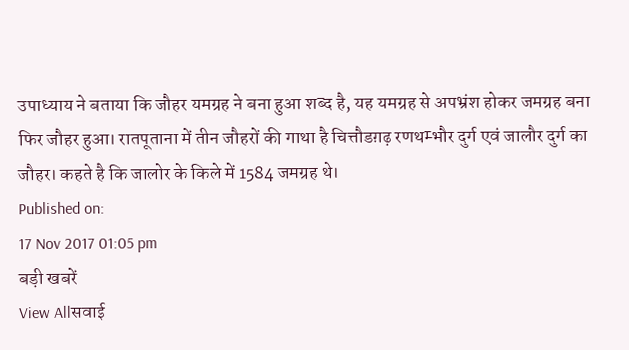उपाध्याय ने बताया कि जौहर यमग्रह ने बना हुआ शब्द है, यह यमग्रह से अपभ्रंश होकर जमग्रह बना फिर जौहर हुआ। रातपूताना में तीन जौहरों की गाथा है चित्तौडग़ढ़ रणथम्भौर दुर्ग एवं जालौर दुर्ग का जौहर। कहते है कि जालोर के किले में 1584 जमग्रह थे।
Published on:
17 Nov 2017 01:05 pm
बड़ी खबरें
View Allसवाई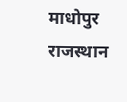माधोपुर
राजस्थान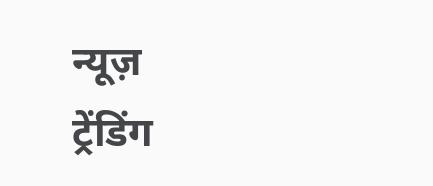न्यूज़
ट्रेंडिंग